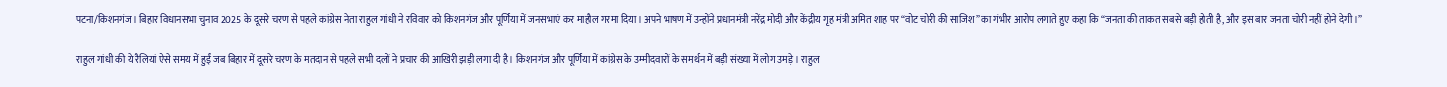पटना/किशनगंज। बिहार विधानसभा चुनाव 2025 के दूसरे चरण से पहले कांग्रेस नेता राहुल गांधी ने रविवार को किशनगंज और पूर्णिया में जनसभाएं कर माहौल गरमा दिया। अपने भाषण में उन्होंने प्रधानमंत्री नरेंद्र मोदी और केंद्रीय गृह मंत्री अमित शाह पर “वोट चोरी की साजिश” का गंभीर आरोप लगाते हुए कहा कि “जनता की ताकत सबसे बड़ी होती है, और इस बार जनता चोरी नहीं होने देगी।”

राहुल गांधी की ये रैलियां ऐसे समय में हुईं जब बिहार में दूसरे चरण के मतदान से पहले सभी दलों ने प्रचार की आखिरी झड़ी लगा दी है। किशनगंज और पूर्णिया में कांग्रेस के उम्मीदवारों के समर्थन में बड़ी संख्या में लोग उमड़े। राहुल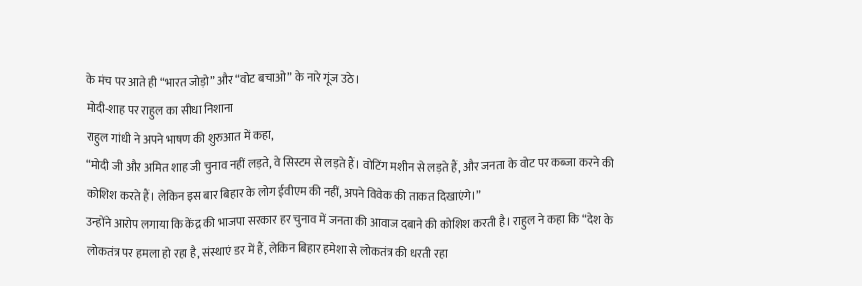के मंच पर आते ही “भारत जोड़ो” और “वोट बचाओ” के नारे गूंज उठे।
मोदी-शाह पर राहुल का सीधा निशाना
राहुल गांधी ने अपने भाषण की शुरुआत में कहा,
“मोदी जी और अमित शाह जी चुनाव नहीं लड़ते, वे सिस्टम से लड़ते हैं। वोटिंग मशीन से लड़ते हैं, और जनता के वोट पर कब्जा करने की कोशिश करते हैं। लेकिन इस बार बिहार के लोग ईवीएम की नहीं, अपने विवेक की ताकत दिखाएंगे।”
उन्होंने आरोप लगाया कि केंद्र की भाजपा सरकार हर चुनाव में जनता की आवाज दबाने की कोशिश करती है। राहुल ने कहा कि “देश के लोकतंत्र पर हमला हो रहा है, संस्थाएं डर में हैं, लेकिन बिहार हमेशा से लोकतंत्र की धरती रहा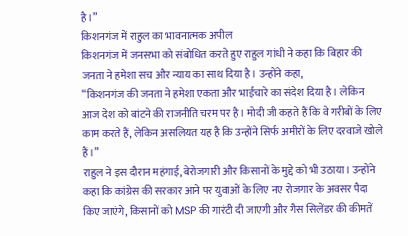है।”
किशनगंज में राहुल का भावनात्मक अपील
किशनगंज में जनसभा को संबोधित करते हुए राहुल गांधी ने कहा कि बिहार की जनता ने हमेशा सच और न्याय का साथ दिया है। उन्होंने कहा,
“किशनगंज की जनता ने हमेशा एकता और भाईचारे का संदेश दिया है। लेकिन आज देश को बांटने की राजनीति चरम पर है। मोदी जी कहते हैं कि वे गरीबों के लिए काम करते हैं, लेकिन असलियत यह है कि उन्होंने सिर्फ अमीरों के लिए दरवाजे खोले हैं।”
राहुल ने इस दौरान महंगाई, बेरोजगारी और किसानों के मुद्दे को भी उठाया। उन्होंने कहा कि कांग्रेस की सरकार आने पर युवाओं के लिए नए रोजगार के अवसर पैदा किए जाएंगे, किसानों को MSP की गारंटी दी जाएगी और गैस सिलेंडर की कीमतें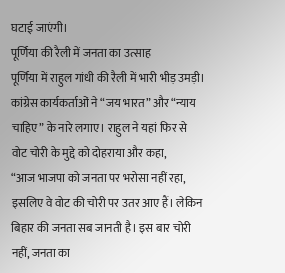घटाई जाएंगी।
पूर्णिया की रैली में जनता का उत्साह
पूर्णिया में राहुल गांधी की रैली में भारी भीड़ उमड़ी। कांग्रेस कार्यकर्ताओं ने “जय भारत” और “न्याय चाहिए” के नारे लगाए। राहुल ने यहां फिर से वोट चोरी के मुद्दे को दोहराया और कहा,
“आज भाजपा को जनता पर भरोसा नहीं रहा, इसलिए वे वोट की चोरी पर उतर आए हैं। लेकिन बिहार की जनता सब जानती है। इस बार चोरी नहीं, जनता का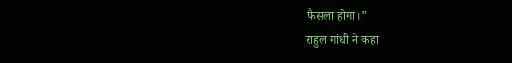फैसला होगा।”
राहुल गांधी ने कहा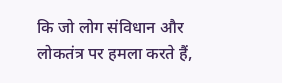कि जो लोग संविधान और लोकतंत्र पर हमला करते हैं,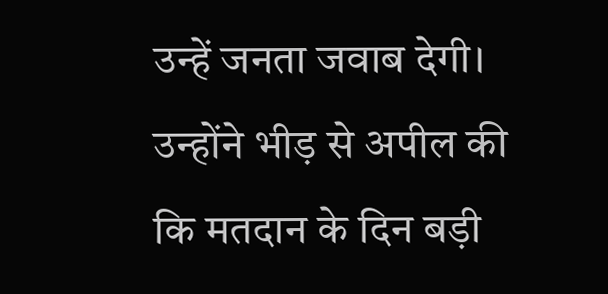उन्हें जनता जवाब देगी। उन्होंने भीड़ से अपील की कि मतदान के दिन बड़ी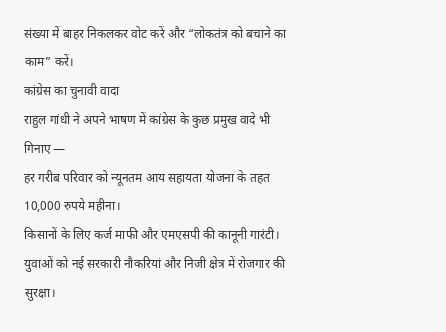संख्या में बाहर निकलकर वोट करें और “लोकतंत्र को बचाने का काम” करें।
कांग्रेस का चुनावी वादा
राहुल गांधी ने अपने भाषण में कांग्रेस के कुछ प्रमुख वादे भी गिनाए —
हर गरीब परिवार को न्यूनतम आय सहायता योजना के तहत 10,000 रुपये महीना।
किसानों के लिए कर्ज माफी और एमएसपी की कानूनी गारंटी।
युवाओं को नई सरकारी नौकरियां और निजी क्षेत्र में रोजगार की सुरक्षा।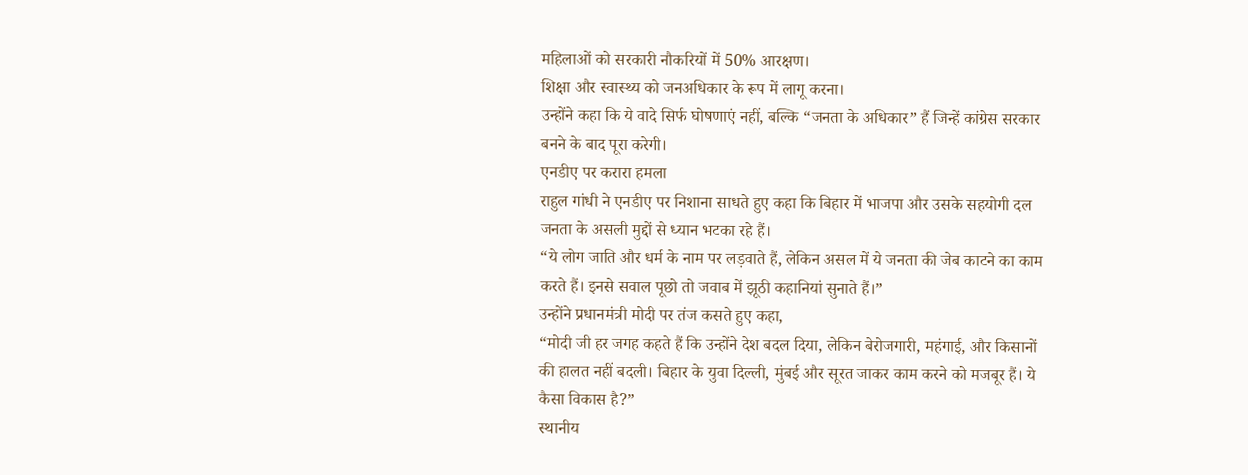महिलाओं को सरकारी नौकरियों में 50% आरक्षण।
शिक्षा और स्वास्थ्य को जनअधिकार के रूप में लागू करना।
उन्होंने कहा कि ये वादे सिर्फ घोषणाएं नहीं, बल्कि “जनता के अधिकार” हैं जिन्हें कांग्रेस सरकार बनने के बाद पूरा करेगी।
एनडीए पर करारा हमला
राहुल गांधी ने एनडीए पर निशाना साधते हुए कहा कि बिहार में भाजपा और उसके सहयोगी दल जनता के असली मुद्दों से ध्यान भटका रहे हैं।
“ये लोग जाति और धर्म के नाम पर लड़वाते हैं, लेकिन असल में ये जनता की जेब काटने का काम करते हैं। इनसे सवाल पूछो तो जवाब में झूठी कहानियां सुनाते हैं।”
उन्होंने प्रधानमंत्री मोदी पर तंज कसते हुए कहा,
“मोदी जी हर जगह कहते हैं कि उन्होंने देश बदल दिया, लेकिन बेरोजगारी, महंगाई, और किसानों की हालत नहीं बदली। बिहार के युवा दिल्ली, मुंबई और सूरत जाकर काम करने को मजबूर हैं। ये कैसा विकास है?”
स्थानीय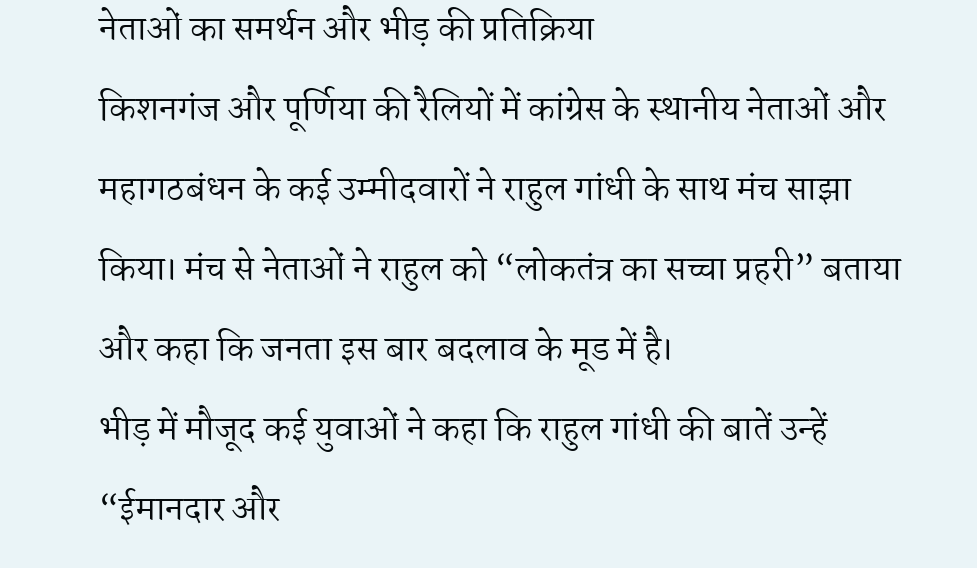नेताओं का समर्थन और भीड़ की प्रतिक्रिया
किशनगंज और पूर्णिया की रैलियों में कांग्रेस के स्थानीय नेताओं और महागठबंधन के कई उम्मीदवारों ने राहुल गांधी के साथ मंच साझा किया। मंच से नेताओं ने राहुल को “लोकतंत्र का सच्चा प्रहरी” बताया और कहा कि जनता इस बार बदलाव के मूड में है।
भीड़ में मौजूद कई युवाओं ने कहा कि राहुल गांधी की बातें उन्हें “ईमानदार और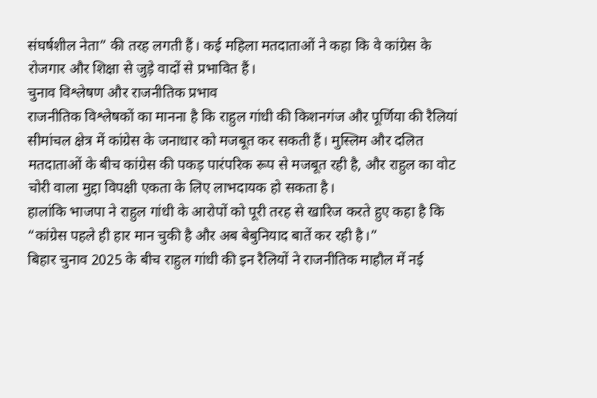संघर्षशील नेता” की तरह लगती हैं। कई महिला मतदाताओं ने कहा कि वे कांग्रेस के रोजगार और शिक्षा से जुड़े वादों से प्रभावित हैं।
चुनाव विश्लेषण और राजनीतिक प्रभाव
राजनीतिक विश्लेषकों का मानना है कि राहुल गांधी की किशनगंज और पूर्णिया की रैलियां सीमांचल क्षेत्र में कांग्रेस के जनाधार को मजबूत कर सकती हैं। मुस्लिम और दलित मतदाताओं के बीच कांग्रेस की पकड़ पारंपरिक रूप से मजबूत रही है, और राहुल का वोट चोरी वाला मुद्दा विपक्षी एकता के लिए लाभदायक हो सकता है।
हालांकि भाजपा ने राहुल गांधी के आरोपों को पूरी तरह से खारिज करते हुए कहा है कि “कांग्रेस पहले ही हार मान चुकी है और अब बेबुनियाद बातें कर रही है।”
बिहार चुनाव 2025 के बीच राहुल गांधी की इन रैलियों ने राजनीतिक माहौल में नई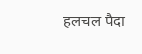हलचल पैदा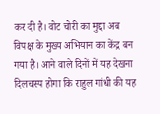कर दी है। वोट चोरी का मुद्दा अब विपक्ष के मुख्य अभियान का केंद्र बन गया है। आने वाले दिनों में यह देखना दिलचस्प होगा कि राहुल गांधी की यह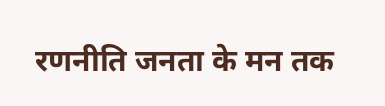रणनीति जनता के मन तक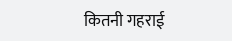कितनी गहराई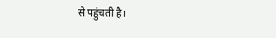से पहुंचती है।